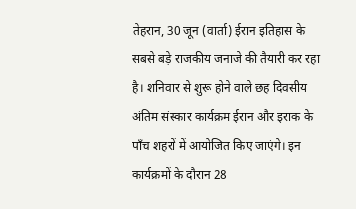तेहरान, 30 जून (वार्ता) ईरान इतिहास के सबसे बड़े राजकीय जनाजे की तैयारी कर रहा है। शनिवार से शुरू होने वाले छह दिवसीय अंतिम संस्कार कार्यक्रम ईरान और इराक के पाँच शहरों में आयोजित किए जाएंगे। इन कार्यक्रमों के दौरान 28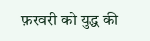फ़रवरी को युद्ध की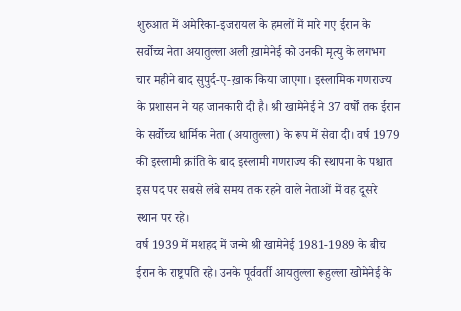शुरुआत में अमेरिका-इजरायल के हमलों में मारे गए ईरान के सर्वोच्च नेता अयातुल्ला अली ख़ामेनेई को उनकी मृत्यु के लगभग चार महीने बाद सुपुर्द-ए-ख़ाक किया जाएगा। इस्लामिक गणराज्य के प्रशासन ने यह जानकारी दी है। श्री खामेनेई ने 37 वर्षों तक ईरान के सर्वोच्च धार्मिक नेता (अयातुल्ला) के रूप में सेवा दी। वर्ष 1979 की इस्लामी क्रांति के बाद इस्लामी गणराज्य की स्थापना के पश्चात इस पद पर सबसे लंबे समय तक रहने वाले नेताओं में वह दूसरे स्थान पर रहे।
वर्ष 1939 में मशहद में जन्मे श्री खामेनेई 1981-1989 के बीच ईरान के राष्ट्रपति रहे। उनके पूर्ववर्ती आयतुल्ला रूहुल्ला खोमेनेई के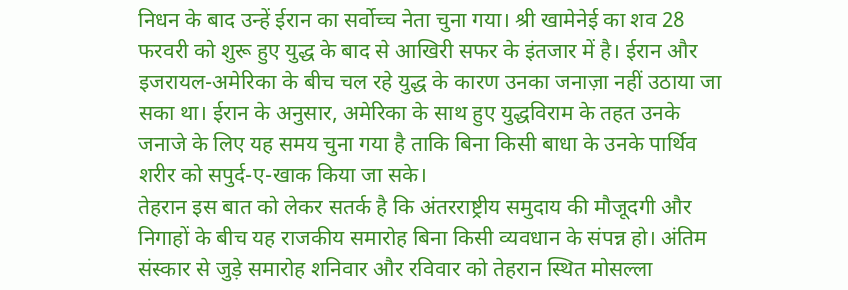निधन के बाद उन्हें ईरान का सर्वोच्च नेता चुना गया। श्री खामेनेई का शव 28 फरवरी को शुरू हुए युद्ध के बाद से आखिरी सफर के इंतजार में है। ईरान और इजरायल-अमेरिका के बीच चल रहे युद्ध के कारण उनका जनाज़ा नहीं उठाया जा सका था। ईरान के अनुसार, अमेरिका के साथ हुए युद्धविराम के तहत उनके जनाजे के लिए यह समय चुना गया है ताकि बिना किसी बाधा के उनके पार्थिव शरीर को सपुर्द-ए-खाक किया जा सके।
तेहरान इस बात को लेकर सतर्क है कि अंतरराष्ट्रीय समुदाय की मौजूदगी और निगाहों के बीच यह राजकीय समारोह बिना किसी व्यवधान के संपन्न हो। अंतिम संस्कार से जुड़े समारोह शनिवार और रविवार को तेहरान स्थित मोसल्ला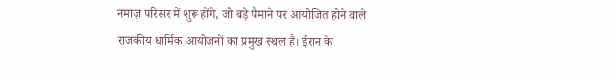नमाज़ परिसर में शुरू होंगे, जो बड़े पैमाने पर आयोजित होने वाले राजकीय धार्मिक आयोजनों का प्रमुख स्थल है। ईरान के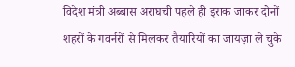विदेश मंत्री अब्बास अराघची पहले ही इराक जाकर दोनों शहरों के गवर्नरों से मिलकर तैयारियों का जायज़ा ले चुके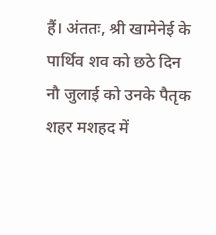हैं। अंततः, श्री खामेनेई के पार्थिव शव को छठे दिन नौ जुलाई को उनके पैतृक शहर मशहद में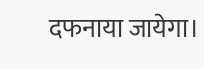दफनाया जायेगा।